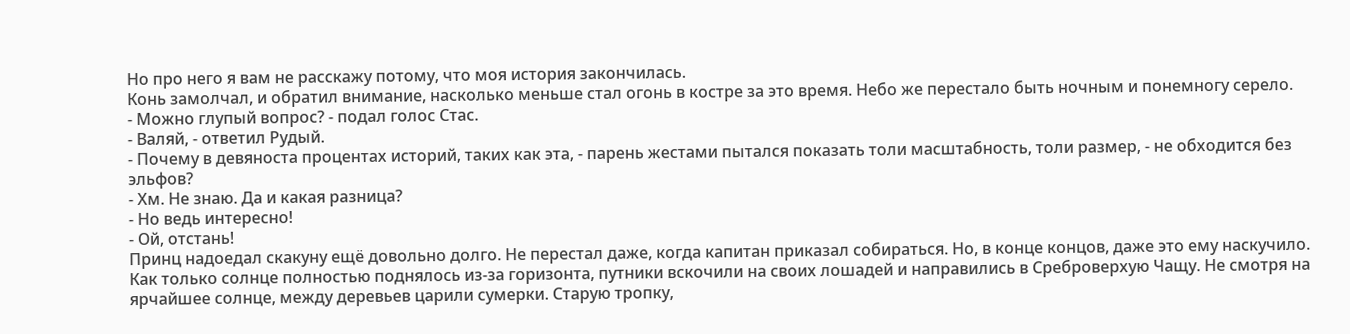Но про него я вам не расскажу потому, что моя история закончилась.
Конь замолчал, и обратил внимание, насколько меньше стал огонь в костре за это время. Небо же перестало быть ночным и понемногу серело.
- Можно глупый вопрос? - подал голос Стас.
- Валяй, - ответил Рудый.
- Почему в девяноста процентах историй, таких как эта, - парень жестами пытался показать толи масштабность, толи размер, - не обходится без эльфов?
- Хм. Не знаю. Да и какая разница?
- Но ведь интересно!
- Ой, отстань!
Принц надоедал скакуну ещё довольно долго. Не перестал даже, когда капитан приказал собираться. Но, в конце концов, даже это ему наскучило.
Как только солнце полностью поднялось из-за горизонта, путники вскочили на своих лошадей и направились в Среброверхую Чащу. Не смотря на ярчайшее солнце, между деревьев царили сумерки. Старую тропку,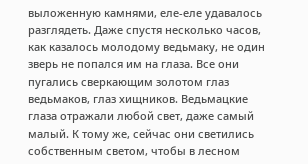выложенную камнями, еле-еле удавалось разглядеть. Даже спустя несколько часов, как казалось молодому ведьмаку, не один зверь не попался им на глаза. Все они пугались сверкающим золотом глаз ведьмаков, глаз хищников. Ведьмацкие глаза отражали любой свет, даже самый малый. К тому же, сейчас они светились собственным светом, чтобы в лесном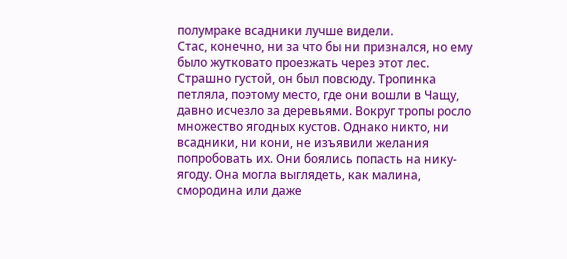полумраке всадники лучше видели.
Стас, конечно, ни за что бы ни признался, но ему было жутковато проезжать через этот лес. Страшно густой, он был повсюду. Тропинка петляла, поэтому место, где они вошли в Чащу, давно исчезло за деревьями. Вокруг тропы росло множество ягодных кустов. Однако никто, ни всадники, ни кони, не изъявили желания попробовать их. Они боялись попасть на нику-ягоду. Она могла выглядеть, как малина, смородина или даже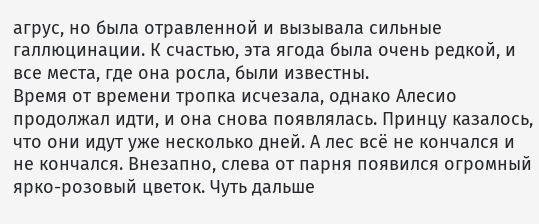агрус, но была отравленной и вызывала сильные галлюцинации. К счастью, эта ягода была очень редкой, и все места, где она росла, были известны.
Время от времени тропка исчезала, однако Алесио продолжал идти, и она снова появлялась. Принцу казалось, что они идут уже несколько дней. А лес всё не кончался и не кончался. Внезапно, слева от парня появился огромный ярко-розовый цветок. Чуть дальше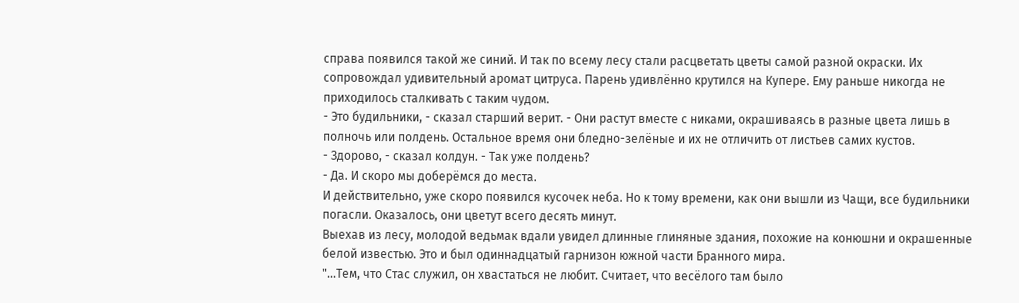справа появился такой же синий. И так по всему лесу стали расцветать цветы самой разной окраски. Их сопровождал удивительный аромат цитруса. Парень удивлённо крутился на Купере. Ему раньше никогда не приходилось сталкивать с таким чудом.
- Это будильники, - сказал старший верит. - Они растут вместе с никами, окрашиваясь в разные цвета лишь в полночь или полдень. Остальное время они бледно-зелёные и их не отличить от листьев самих кустов.
- Здорово, - сказал колдун. - Так уже полдень?
- Да. И скоро мы доберёмся до места.
И действительно, уже скоро появился кусочек неба. Но к тому времени, как они вышли из Чащи, все будильники погасли. Оказалось, они цветут всего десять минут.
Выехав из лесу, молодой ведьмак вдали увидел длинные глиняные здания, похожие на конюшни и окрашенные белой известью. Это и был одиннадцатый гарнизон южной части Бранного мира.
"...Тем, что Стас служил, он хвастаться не любит. Считает, что весёлого там было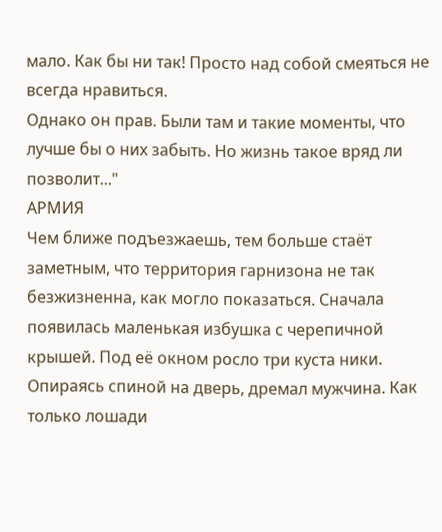мало. Как бы ни так! Просто над собой смеяться не всегда нравиться.
Однако он прав. Были там и такие моменты, что лучше бы о них забыть. Но жизнь такое вряд ли позволит..."
АРМИЯ
Чем ближе подъезжаешь, тем больше стаёт заметным, что территория гарнизона не так безжизненна, как могло показаться. Сначала появилась маленькая избушка с черепичной крышей. Под её окном росло три куста ники. Опираясь спиной на дверь, дремал мужчина. Как только лошади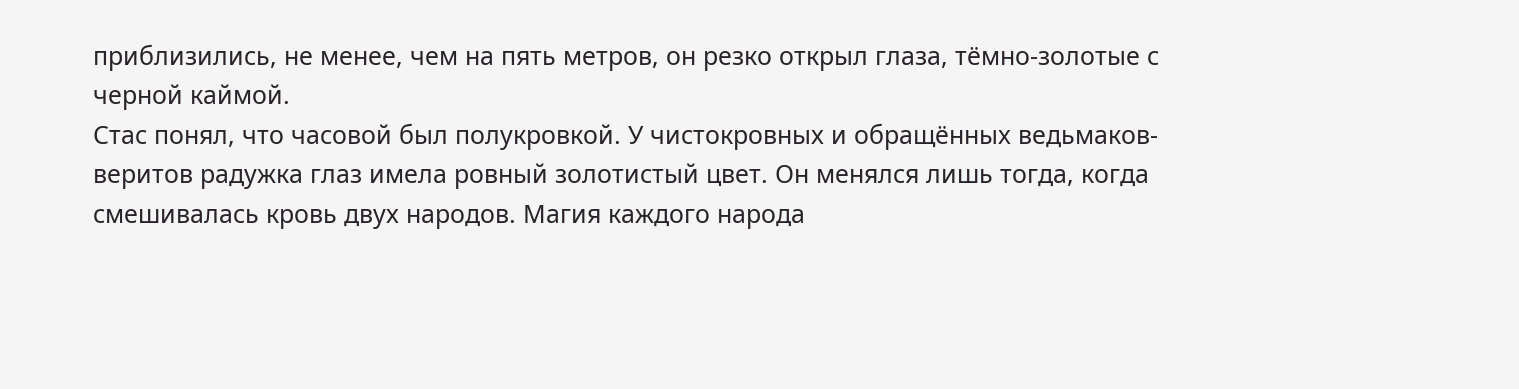приблизились, не менее, чем на пять метров, он резко открыл глаза, тёмно-золотые с черной каймой.
Стас понял, что часовой был полукровкой. У чистокровных и обращённых ведьмаков-веритов радужка глаз имела ровный золотистый цвет. Он менялся лишь тогда, когда смешивалась кровь двух народов. Магия каждого народа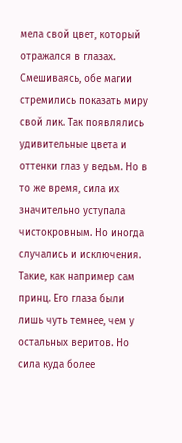мела свой цвет, который отражался в глазах. Смешиваясь, обе магии стремились показать миру свой лик. Так появлялись удивительные цвета и оттенки глаз у ведьм. Но в то же время, сила их значительно уступала чистокровным. Но иногда случались и исключения. Такие, как например сам принц. Его глаза были лишь чуть темнее, чем у остальных веритов. Но сила куда более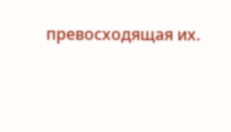превосходящая их.